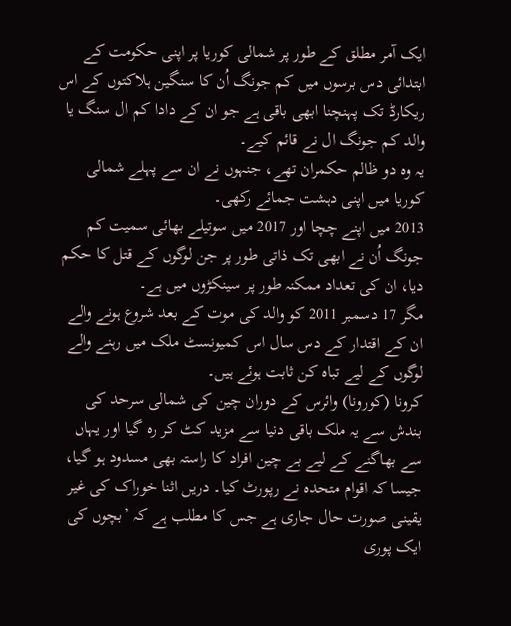ایک آمر مطلق کے طور پر شمالی کوریا پر اپنی حکومت کے ابتدائی دس برسوں میں کم جونگ اُن کا سنگین ہلاکتوں کے اس ریکارڈ تک پہنچنا ابھی باقی ہے جو ان کے دادا کم ال سنگ یا والد کم جونگ ال نے قائم کیے۔
یہ وہ دو ظالم حکمران تھے، جنہوں نے ان سے پہلے شمالی کوریا میں اپنی دہشت جمائے رکھی۔
2013 میں اپنے چچا اور 2017 میں سوتیلے بھائی سمیت کم جونگ اُن نے ابھی تک ذاتی طور پر جن لوگوں کے قتل کا حکم دیا، ان کی تعداد ممکنہ طور پر سینکڑوں میں ہے۔
مگر 17 دسمبر 2011 کو والد کی موت کے بعد شروع ہونے والے ان کے اقتدار کے دس سال اس کمیونسٹ ملک میں رہنے والے لوگوں کے لیے تباہ کن ثابت ہوئے ہیں۔
کرونا (کورونا) وائرس کے دوران چین کی شمالی سرحد کی بندش سے یہ ملک باقی دنیا سے مزید کٹ کر رہ گیا اور یہاں سے بھاگنے کے لیے بے چین افراد کا راستہ بھی مسدود ہو گیا، جیسا کہ اقوام متحدہ نے رپورٹ کیا۔ دریں اثنا خوراک کی غیر یقینی صورت حال جاری ہے جس کا مطلب ہے کہ ’بچوں کی ایک پوری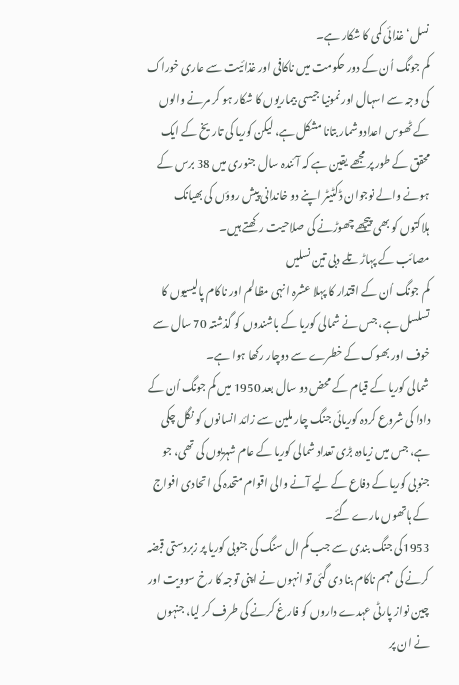نسل‘ غذائی کمی کا شکار ہے۔
کم جونگ اُن کے دور حکومت میں ناکافی اور غذائیت سے عاری خوراک کی وجہ سے اسہال اور نمونیا جیسی بیماریوں کا شکار ہو کر مرنے والوں کے ٹھوس اعدادوشمار بتانا مشکل ہے، لیکن کوریا کی تاریخ کے ایک محقق کے طور پر مجھے یقین ہے کہ آئندہ سال جنوری میں 38 برس کے ہونے والے نوجوان ڈکٹیٹر اپنے دو خاندانی پیش روؤں کی بھیانک ہلاکتوں کو بھی پیچھے چھوڑنے کی صلاحیت رکھتے ہیں۔
مصائب کے پہاڑ تلے دبی تین نسلیں
کم جونگ اُن کے اقتدار کا پہلا عشرہ انہی مظالم اور ناکام پالیسیوں کا تسلسل ہے، جس نے شمالی کوریا کے باشندوں کو گذشتہ 70 سال سے خوف اور بھوک کے خطرے سے دوچار رکھا ہوا ہے۔
شمالی کوریا کے قیام کے محض دو سال بعد 1950 میں کم جونگ اُن کے دادا کی شروع کردہ کوریائی جنگ چار ملین سے زائد انسانوں کو نگل چکی ہے، جس میں زیادہ بڑی تعداد شمالی کوریا کے عام شہریوں کی تھی، جو جنوبی کوریا کے دفاع کے لیے آنے والی اقوام متحدہ کی اتحادی افواج کے ہاتھوں مارے گئے۔
1953کی جنگ بندی سے جب کم ال سنگ کی جنوبی کوریا پر زبردستی قبضہ کرنے کی مہم ناکام بنا دی گئی تو انہوں نے اپنی توجہ کا رخ سوویت اور چین نواز پارٹی عہدے داروں کو فارغ کرنے کی طرف کر لیا، جنہوں نے ان پر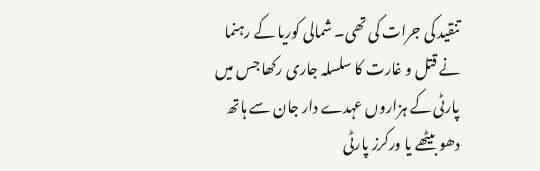تنقید کی جرات کی تھی۔ شمالی کوریا کے رہنما نے قتل و غارت کا سلسلہ جاری رکھا جس میں پارٹی کے ہزاروں عہدے دار جان سے ہاتھ دھو بیٹھے یا ورکرز پارٹی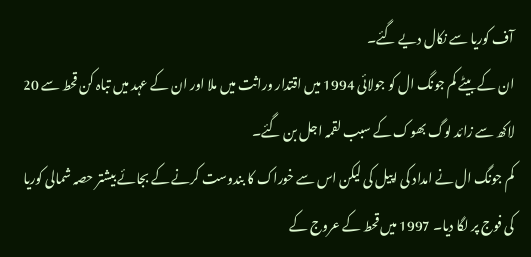آف کوریا سے نکال دیے گئے۔
ان کے بیٹے کم جونگ ال کو جولائی 1994 میں اقتدار وراثت میں ملا اور ان کے عہد میں تباہ کن قحط سے 20 لاکھ سے زائد لوگ بھوک کے سبب لقمہ اجل بن گئے۔
کم جونگ ال نے امداد کی اپیل کی لیکن اس سے خوراک کا بندوست کرنے کے بجائے بیشتر حصہ شمالی کوریا کی فوج پر لگا دیا۔ 1997 میں قحط کے عروج کے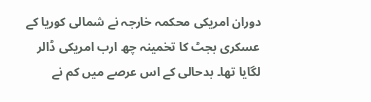دوران امریکی محکمہ خارجہ نے شمالی کوریا کے عسکری بجٹ کا تخمینہ چھ ارب امریکی ڈالر لگایا تھا۔ بدحالی کے اس عرصے میں کم نے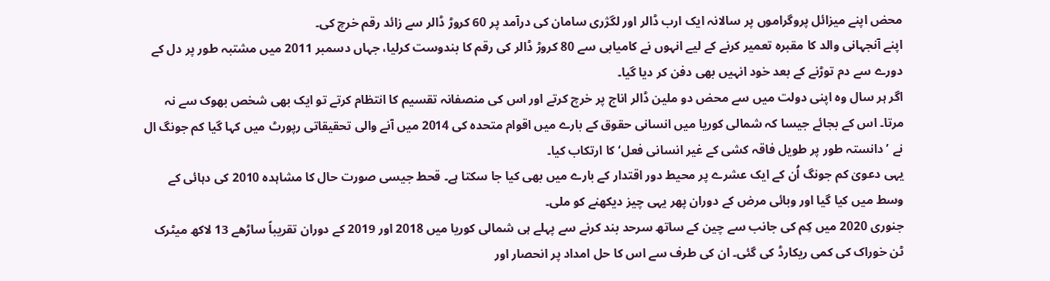محض اپنے میزائل پروگراموں پر سالانہ ایک ارب ڈالر اور لگژری سامان کی درآمد پر 60 کروڑ ڈالر سے زائد رقم خرچ کی۔
اپنے آنجہانی والد کا مقبرہ تعمیر کرنے کے لیے انہوں نے کامیابی سے 80 کروڑ ڈالر کی رقم کا بندوست کرلیا، جہاں دسمبر 2011 میں مشتبہ طور پر دل کے دورے سے دم توڑنے کے بعد خود انہیں بھی دفن کر دیا گیا۔
اگر ہر سال وہ اپنی دولت میں سے محض دو ملین ڈالر اناج پر خرچ کرتے اور اس کی منصفانہ تقسیم کا انتظام کرتے تو ایک بھی شخص بھوک سے نہ مرتا۔ اس کے بجائے جیسا کہ شمالی کوریا میں انسانی حقوق کے بارے میں اقوام متحدہ کی 2014 میں آنے والی تحقیقاتی رپورٹ میں کہا گیا کم جونگ ال نے ’دانستہ طور پر طویل فاقہ کشی کے غیر انسانی فعل‘ کا ارتکاب کیا۔
یہی دعویٰ کم جونگ اُن کے ایک عشرے پر محیط دور اقتدار کے بارے میں بھی کیا جا سکتا ہے۔ قحط جیسی صورت حال کا مشاہدہ 2010 کی دہائی کے وسط میں کیا گیا اور وبائی مرض کے دوران پھر یہی چیز دیکھنے کو ملی۔
جنوری 2020 میں کِم کی جانب سے چین کے ساتھ سرحد بند کرنے سے پہلے ہی شمالی کوریا میں 2018 اور 2019 کے دوران تقریباً ساڑھے 13 لاکھ میٹرک ٹن خوراک کی کمی ریکارڈ کی گئی۔ ان کی طرف سے اس کا حل امداد پر انحصار اور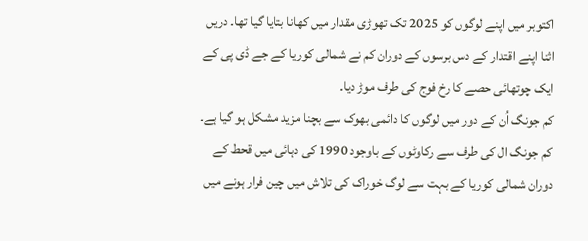اکتوبر میں اپنے لوگوں کو 2025 تک تھوڑی مقدار میں کھانا بتایا گیا تھا۔ دریں اثنا اپنے اقتدار کے دس برسوں کے دوران کم نے شمالی کوریا کے جے ڈی پی کے ایک چوتھائی حصے کا رخ فوج کی طرف موڑ دیا۔
کم جونگ اُن کے دور میں لوگوں کا دائمی بھوک سے بچنا مزید مشکل ہو گیا ہے۔ کم جونگ ال کی طرف سے رکاوٹوں کے باوجود 1990 کی دہائی میں قحط کے دوران شمالی کوریا کے بہت سے لوگ خوراک کی تلاش میں چین فرار ہونے میں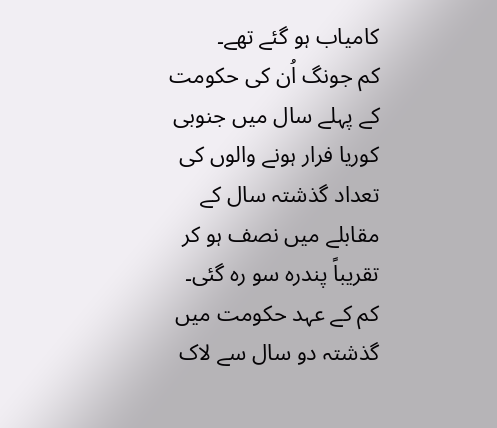کامیاب ہو گئے تھے۔
کم جونگ اُن کی حکومت کے پہلے سال میں جنوبی کوریا فرار ہونے والوں کی تعداد گذشتہ سال کے مقابلے میں نصف ہو کر تقریباً پندرہ سو رہ گئی۔
کم کے عہد حکومت میں گذشتہ دو سال سے لاک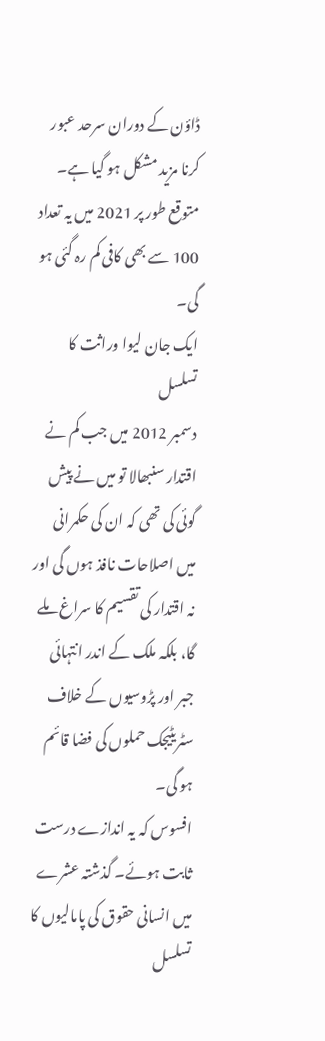ڈاؤن کے دوران سرحد عبور کرنا مزید مشکل ہو گیا ہے۔ متوقع طور پر 2021 میں یہ تعداد 100 سے بھی کافی کم رہ گئی ہو گی۔
ایک جان لیوا وراثت کا تسلسل
دسمبر 2012 میں جب کم نے اقتدار سنبھالا تو میں نے پیش گوئی کی تھی کہ ان کی حکمرانی میں اصلاحات نافذ ہوں گی اور نہ اقتدار کی تقسیم کا سراغ ملے گا، بلکہ ملک کے اندر انتہائی جبر اور پڑوسیوں کے خلاف سٹریٹیجک حملوں کی فضا قائم ہو گی۔
افسوس کہ یہ اندازے درست ثابت ہوئے۔ گذشتہ عشرے میں انسانی حقوق کی پامالیوں کا تسلسل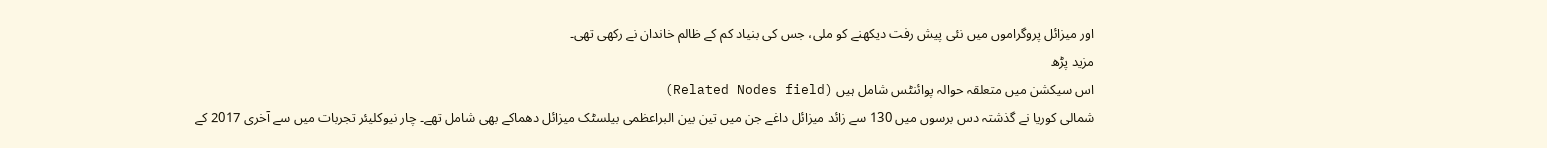اور میزائل پروگراموں میں نئی پیش رفت دیکھنے کو ملی، جس کی بنیاد کم کے ظالم خاندان نے رکھی تھی۔
مزید پڑھ
اس سیکشن میں متعلقہ حوالہ پوائنٹس شامل ہیں (Related Nodes field)
شمالی کوریا نے گذشتہ دس برسوں میں 130 سے زائد میزائل داغے جن میں تین بین البراعظمی بیلسٹک میزائل دھماکے بھی شامل تھے۔ چار نیوکلیئر تجربات میں سے آخری 2017 کے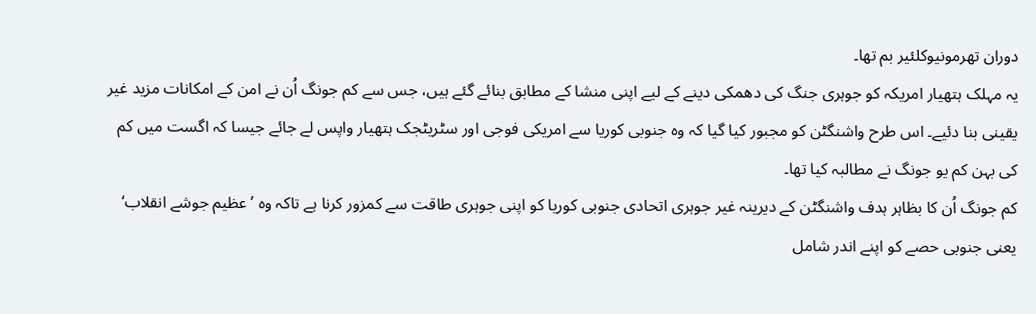دوران تھرمونیوکلئیر بم تھا۔
یہ مہلک ہتھیار امریکہ کو جوہری جنگ کی دھمکی دینے کے لیے اپنی منشا کے مطابق بنائے گئے ہیں، جس سے کم جونگ اُن نے امن کے امکانات مزید غیر یقینی بنا دئیے۔ اس طرح واشنگٹن کو مجبور کیا گیا کہ وہ جنوبی کوریا سے امریکی فوجی اور سٹریٹجک ہتھیار واپس لے جائے جیسا کہ اگست میں کم کی بہن کم یو جونگ نے مطالبہ کیا تھا۔
کم جونگ اُن کا بظاہر ہدف واشنگٹن کے دیرینہ غیر جوہری اتحادی جنوبی کوریا کو اپنی جوہری طاقت سے کمزور کرنا ہے تاکہ وہ ’عظیم جوشے انقلاب‘ یعنی جنوبی حصے کو اپنے اندر شامل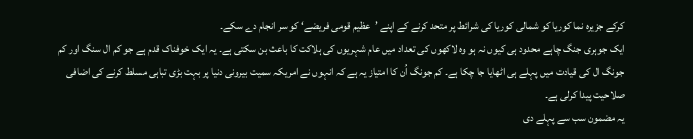کرکے جزیرہ نما کوریا کو شمالی کوریا کی شرائط پر متحد کرنے کے اپنے ’عظیم قومی فریضے‘ کو سر انجام دے سکے۔
ایک جوہری جنگ چاہے محدود ہی کیوں نہ ہو وہ لاکھوں کی تعداد میں عام شہریوں کی ہلاکت کا باعث بن سکتی ہے۔ یہ ایک خوفناک قدم ہے جو کم ال سنگ اور کم جونگ ال کی قیادت میں پہلے ہی اٹھایا جا چکا ہے۔ کم جونگ اُن کا امتیاز یہ ہے کہ انہوں نے امریکہ سمیت بیرونی دنیا پر بہت بڑی تباہی مسلط کرنے کی اضافی صلاحیت پیدا کرلی ہے۔
یہ مضمون سب سے پہلے دی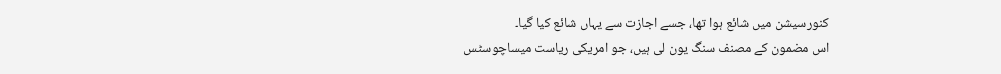کنورسیشن میں شائع ہوا تھا، جسے اجازت سے یہاں شائع کیا گیا۔
اس مضمون کے مصنف سنگ یون لی ہیں، جو امریکی ریاست میساچوسٹس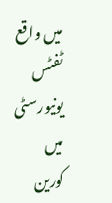میں واقع ٹفٹس یونیورسٹی میں کورین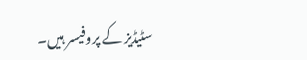سٹیڈیز کے پروفیسر ہیں۔